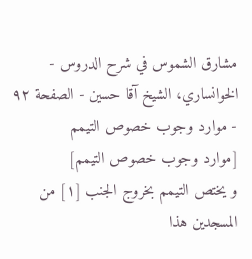مشارق الشموس في شرح الدروس - الخوانساري، الشيخ آقا حسين - الصفحة ٩٢ - موارد وجوب خصوص التيمم
[موارد وجوب خصوص التيمم]
و يختص التيمم بخروج الجنب [١] من المسجدين هذا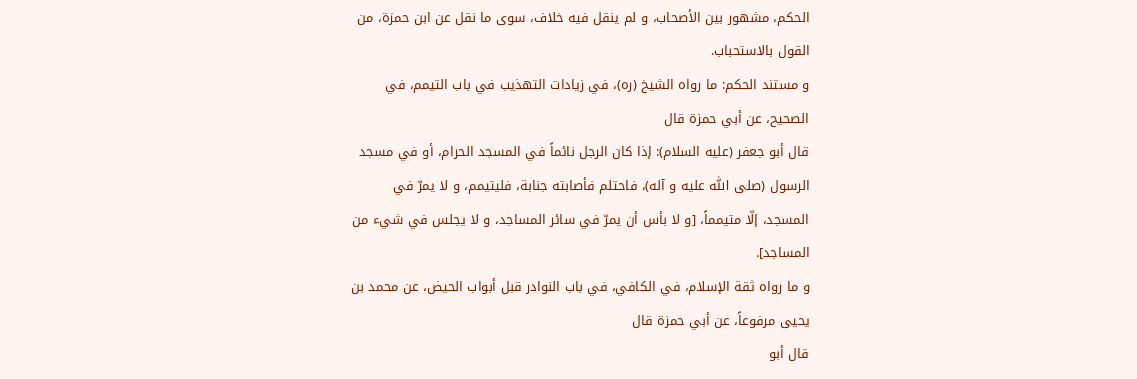الحكم، مشهور بين الأصحاب، و لم ينقل فيه خلاف، سوى ما نقل عن ابن حمزة، من القول بالاستحباب.
و مستند الحكم: ما رواه الشيخ (ره)، في زيادات التهذيب في باب التيمم، في الصحيح، عن أبي حمزة قال
قال أبو جعفر (عليه السلام): إذا كان الرجل نائماً في المسجد الحرام، أو في مسجد الرسول (صلى اللّٰه عليه و آله)، فاحتلم فأصابته جنابة، فليتيمم، و لا يمرّ في المسجد، إلّا متيمماً، [و لا بأس أن يمرّ في سائر المساجد، و لا يجلس في شيء من المساجد].
و ما رواه ثقة الإسلام، في الكافي، في باب النوادر قبل أبواب الحيض، عن محمد بن يحيى مرفوعاً، عن أبي حمزة قال
قال أبو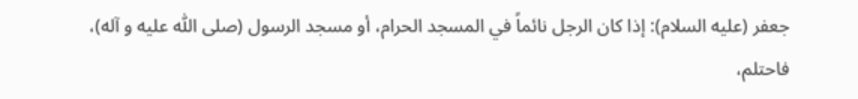جعفر (عليه السلام): إذا كان الرجل نائماً في المسجد الحرام، أو مسجد الرسول (صلى اللّٰه عليه و آله)، فاحتلم،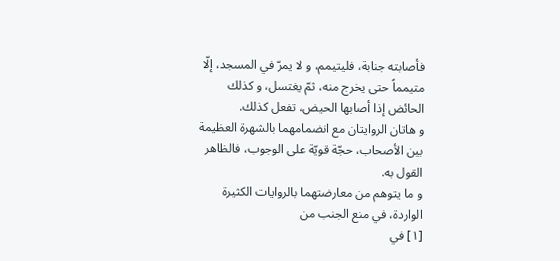فأصابته جنابة، فليتيمم، و لا يمرّ في المسجد، إلّا متيمماً حتى يخرج منه، ثمّ يغتسل، و كذلك الحائض إذا أصابها الحيض، تفعل كذلك.
و هاتان الروايتان مع انضمامهما بالشهرة العظيمة بين الأصحاب، حجّة قويّة على الوجوب، فالظاهر القول به.
و ما يتوهم من معارضتهما بالروايات الكثيرة الواردة، في منع الجنب من
[١] في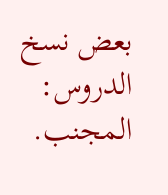بعض نسخ الدروس: المجنب.